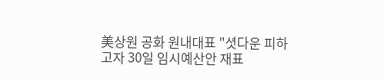美상원 공화 원내대표 "셧다운 피하고자 30일 임시예산안 재표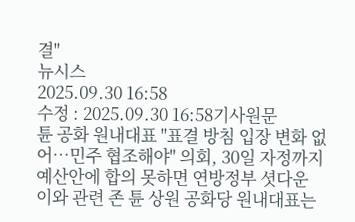결"
뉴시스
2025.09.30 16:58
수정 : 2025.09.30 16:58기사원문
튠 공화 원내대표 "표결 방침 입장 변화 없어…민주 협조해야" 의회, 30일 자정까지 예산안에 합의 못하면 연방정부 셧다운
이와 관련 존 튠 상원 공화당 원내대표는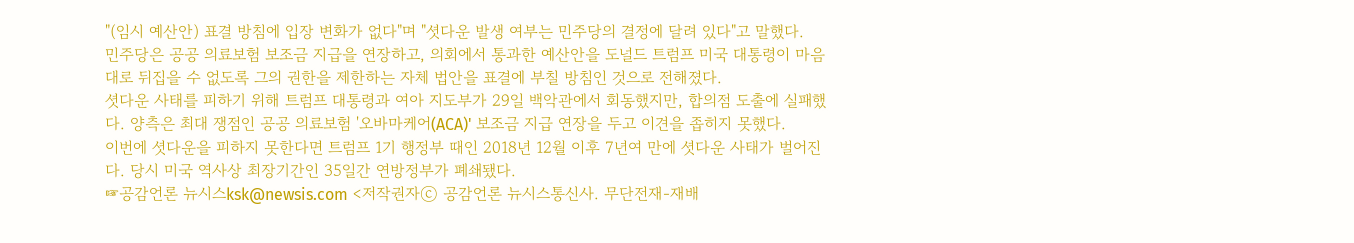"(임시 예산안) 표결 방침에 입장 변화가 없다"며 "셧다운 발생 여부는 민주당의 결정에 달려 있다"고 말했다.
민주당은 공공 의료보험 보조금 지급을 연장하고, 의회에서 통과한 예산안을 도널드 트럼프 미국 대통령이 마음대로 뒤집을 수 없도록 그의 권한을 제한하는 자체 법안을 표결에 부칠 방침인 것으로 전해졌다.
셧다운 사태를 피하기 위해 트럼프 대통령과 여아 지도부가 29일 백악관에서 회동했지만, 합의점 도출에 실패했다. 양측은 최대 쟁점인 공공 의료보험 '오바마케어(ACA)' 보조금 지급 연장을 두고 이견을 좁히지 못했다.
이번에 셧다운을 피하지 못한다면 트럼프 1기 행정부 때인 2018년 12월 이후 7년여 만에 셧다운 사태가 벌어진다. 당시 미국 역사상 최장기간인 35일간 연방정부가 폐쇄됐다.
☞공감언론 뉴시스ksk@newsis.com <저작권자ⓒ 공감언론 뉴시스통신사. 무단전재-재배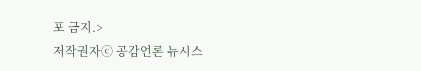포 금지.>
저작권자ⓒ 공감언론 뉴시스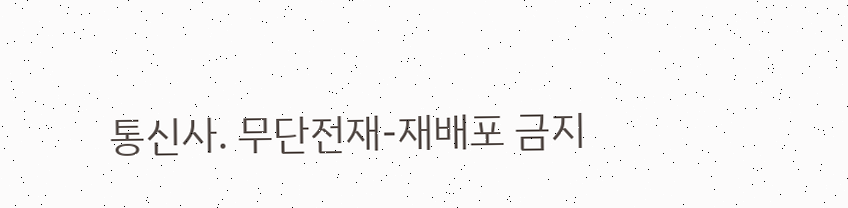통신사. 무단전재-재배포 금지